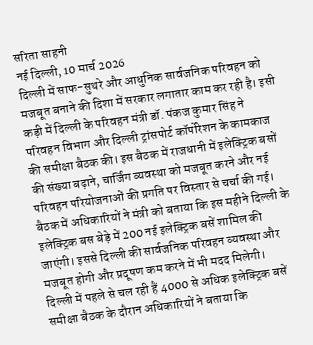सरिता साहनी
नई दिल्ली, 10 मार्च 2026
दिल्ली में साफ-सुथरे और आधुनिक सार्वजनिक परिवहन को मजबूत बनाने की दिशा में सरकार लगातार काम कर रही है। इसी कड़ी में दिल्ली के परिवहन मंत्री डॉ. पंकज कुमार सिंह ने परिवहन विभाग और दिल्ली ट्रांसपोर्ट कॉर्पोरेशन के कामकाज की समीक्षा बैठक की। इस बैठक में राजधानी में इलेक्ट्रिक बसों की संख्या बढ़ाने, चार्जिंग व्यवस्था को मजबूत करने और नई परिवहन परियोजनाओं की प्रगति पर विस्तार से चर्चा की गई। बैठक में अधिकारियों ने मंत्री को बताया कि इस महीने दिल्ली के इलेक्ट्रिक बस बेड़े में 200 नई इलेक्ट्रिक बसें शामिल की जाएंगी। इससे दिल्ली की सार्वजनिक परिवहन व्यवस्था और मजबूत होगी और प्रदूषण कम करने में भी मदद मिलेगी।
दिल्ली में पहले से चल रही हैं 4000 से अधिक इलेक्ट्रिक बसें
समीक्षा बैठक के दौरान अधिकारियों ने बताया कि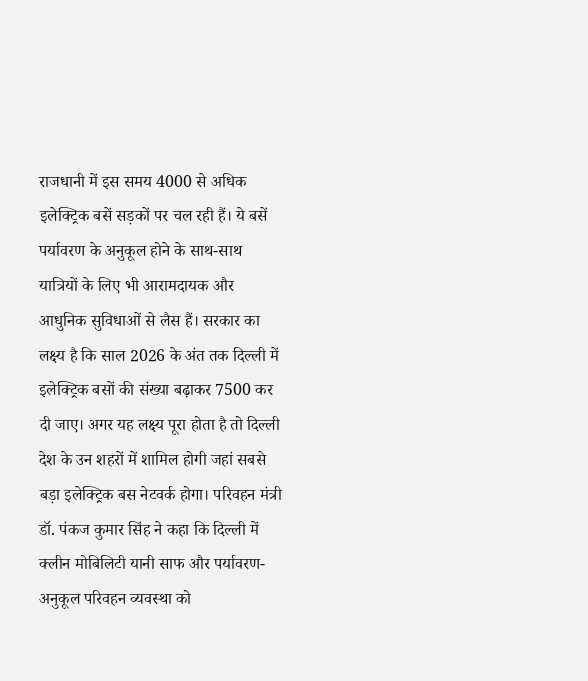राजधानी में इस समय 4000 से अधिक इलेक्ट्रिक बसें सड़कों पर चल रही हैं। ये बसें पर्यावरण के अनुकूल होने के साथ-साथ यात्रियों के लिए भी आरामदायक और आधुनिक सुविधाओं से लैस हैं। सरकार का लक्ष्य है कि साल 2026 के अंत तक दिल्ली में इलेक्ट्रिक बसों की संख्या बढ़ाकर 7500 कर दी जाए। अगर यह लक्ष्य पूरा होता है तो दिल्ली देश के उन शहरों में शामिल होगी जहां सबसे बड़ा इलेक्ट्रिक बस नेटवर्क होगा। परिवहन मंत्री डॉ. पंकज कुमार सिंह ने कहा कि दिल्ली में क्लीन मोबिलिटी यानी साफ और पर्यावरण-अनुकूल परिवहन व्यवस्था को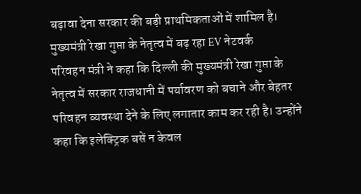बढ़ावा देना सरकार की बड़ी प्राथमिकताओं में शामिल है।
मुख्यमंत्री रेखा गुप्ता के नेतृत्व में बढ़ रहा EV नेटवर्क
परिवहन मंत्री ने कहा कि दिल्ली की मुख्यमंत्री रेखा गुप्ता के नेतृत्व में सरकार राजधानी में पर्यावरण को बचाने और बेहतर परिवहन व्यवस्था देने के लिए लगातार काम कर रही है। उन्होंने कहा कि इलेक्ट्रिक बसें न केवल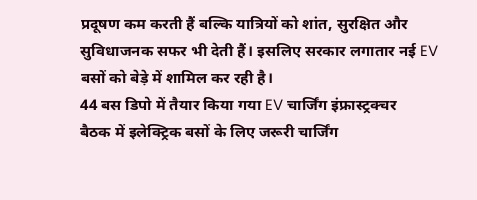प्रदूषण कम करती हैं बल्कि यात्रियों को शांत, सुरक्षित और सुविधाजनक सफर भी देती हैं। इसलिए सरकार लगातार नई EV बसों को बेड़े में शामिल कर रही है।
44 बस डिपो में तैयार किया गया EV चार्जिंग इंफ्रास्ट्रक्चर
बैठक में इलेक्ट्रिक बसों के लिए जरूरी चार्जिंग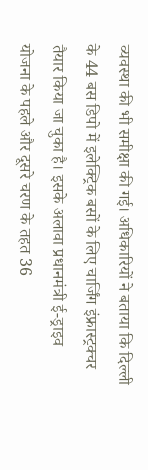व्यवस्था की भी समीक्षा की गई। अधिकारियों ने बताया कि दिल्ली के 44 बस डिपो में इलेक्ट्रिक बसों के लिए चार्जिंग इंफ्रास्ट्रक्चर तैयार किया जा चुका है। इसके अलावा प्रधानमंत्री ई-ड्राइव योजना के पहले और दूसरे चरण के तहत 36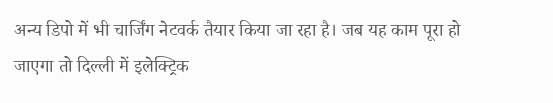अन्य डिपो में भी चार्जिंग नेटवर्क तैयार किया जा रहा है। जब यह काम पूरा हो जाएगा तो दिल्ली में इलेक्ट्रिक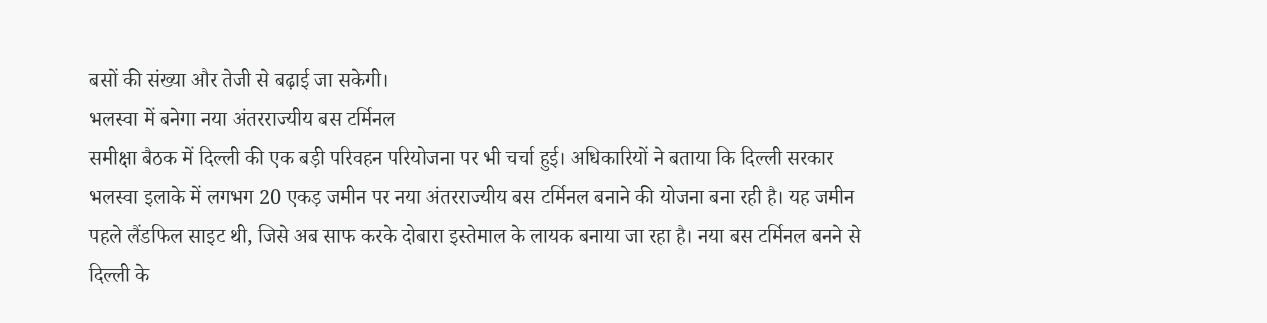बसों की संख्या और तेजी से बढ़ाई जा सकेगी।
भलस्वा में बनेगा नया अंतरराज्यीय बस टर्मिनल
समीक्षा बैठक में दिल्ली की एक बड़ी परिवहन परियोजना पर भी चर्चा हुई। अधिकारियों ने बताया कि दिल्ली सरकार भलस्वा इलाके में लगभग 20 एकड़ जमीन पर नया अंतरराज्यीय बस टर्मिनल बनाने की योजना बना रही है। यह जमीन पहले लैंडफिल साइट थी, जिसे अब साफ करके दोबारा इस्तेमाल के लायक बनाया जा रहा है। नया बस टर्मिनल बनने से दिल्ली के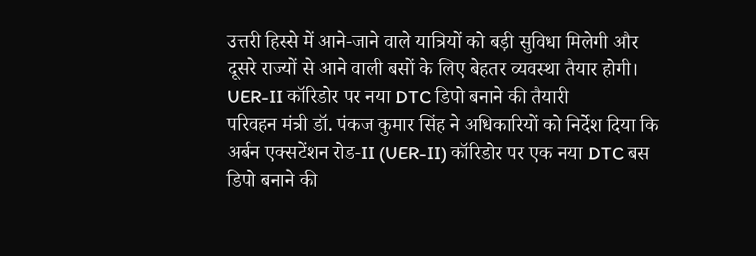उत्तरी हिस्से में आने-जाने वाले यात्रियों को बड़ी सुविधा मिलेगी और दूसरे राज्यों से आने वाली बसों के लिए बेहतर व्यवस्था तैयार होगी।
UER-II कॉरिडोर पर नया DTC डिपो बनाने की तैयारी
परिवहन मंत्री डॉ. पंकज कुमार सिंह ने अधिकारियों को निर्देश दिया कि अर्बन एक्सटेंशन रोड-II (UER-II) कॉरिडोर पर एक नया DTC बस डिपो बनाने की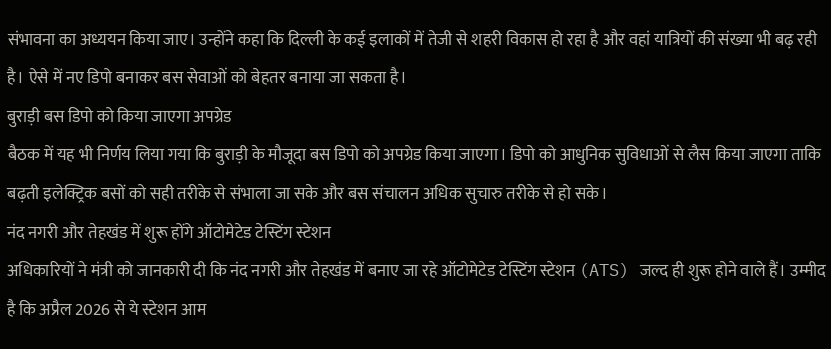संभावना का अध्ययन किया जाए। उन्होंने कहा कि दिल्ली के कई इलाकों में तेजी से शहरी विकास हो रहा है और वहां यात्रियों की संख्या भी बढ़ रही है। ऐसे में नए डिपो बनाकर बस सेवाओं को बेहतर बनाया जा सकता है।
बुराड़ी बस डिपो को किया जाएगा अपग्रेड
बैठक में यह भी निर्णय लिया गया कि बुराड़ी के मौजूदा बस डिपो को अपग्रेड किया जाएगा। डिपो को आधुनिक सुविधाओं से लैस किया जाएगा ताकि बढ़ती इलेक्ट्रिक बसों को सही तरीके से संभाला जा सके और बस संचालन अधिक सुचारु तरीके से हो सके।
नंद नगरी और तेहखंड में शुरू होंगे ऑटोमेटेड टेस्टिंग स्टेशन
अधिकारियों ने मंत्री को जानकारी दी कि नंद नगरी और तेहखंड में बनाए जा रहे ऑटोमेटेड टेस्टिंग स्टेशन (ATS) जल्द ही शुरू होने वाले हैं। उम्मीद है कि अप्रैल 2026 से ये स्टेशन आम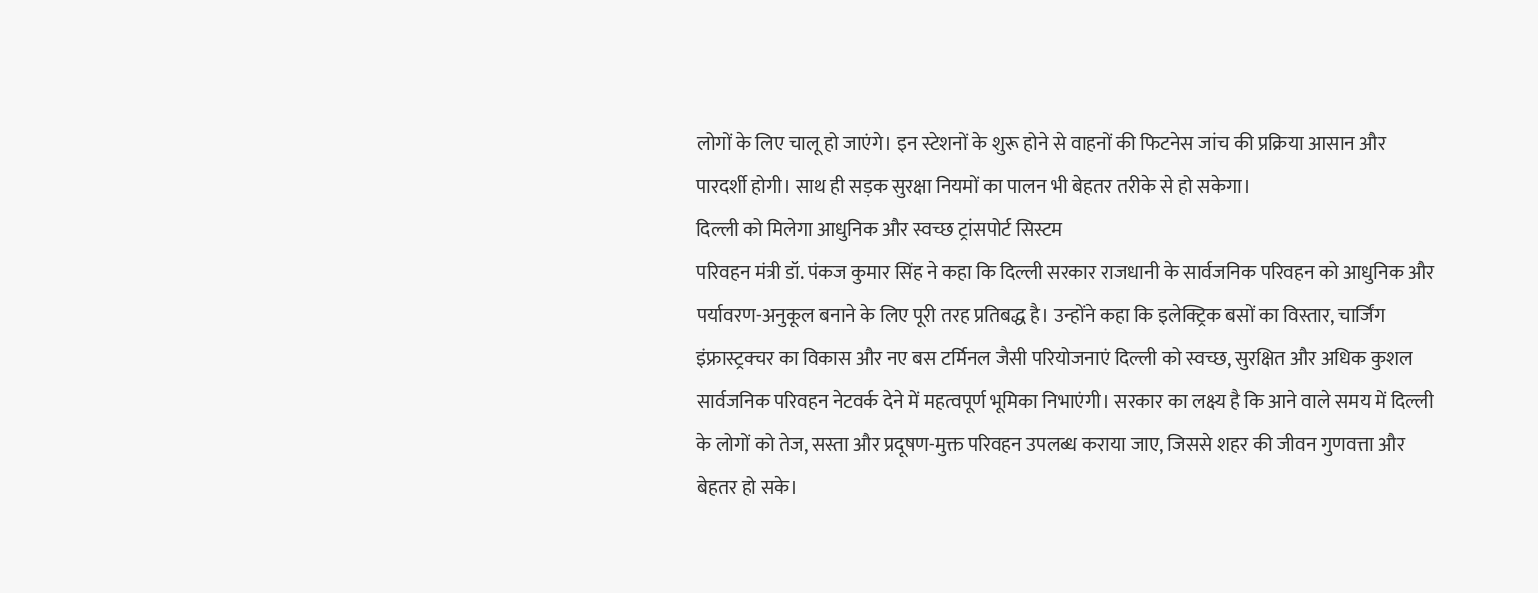लोगों के लिए चालू हो जाएंगे। इन स्टेशनों के शुरू होने से वाहनों की फिटनेस जांच की प्रक्रिया आसान और पारदर्शी होगी। साथ ही सड़क सुरक्षा नियमों का पालन भी बेहतर तरीके से हो सकेगा।
दिल्ली को मिलेगा आधुनिक और स्वच्छ ट्रांसपोर्ट सिस्टम
परिवहन मंत्री डॉ. पंकज कुमार सिंह ने कहा कि दिल्ली सरकार राजधानी के सार्वजनिक परिवहन को आधुनिक और पर्यावरण-अनुकूल बनाने के लिए पूरी तरह प्रतिबद्ध है। उन्होंने कहा कि इलेक्ट्रिक बसों का विस्तार, चार्जिंग इंफ्रास्ट्रक्चर का विकास और नए बस टर्मिनल जैसी परियोजनाएं दिल्ली को स्वच्छ, सुरक्षित और अधिक कुशल सार्वजनिक परिवहन नेटवर्क देने में महत्वपूर्ण भूमिका निभाएंगी। सरकार का लक्ष्य है कि आने वाले समय में दिल्ली के लोगों को तेज, सस्ता और प्रदूषण-मुक्त परिवहन उपलब्ध कराया जाए, जिससे शहर की जीवन गुणवत्ता और बेहतर हो सके।